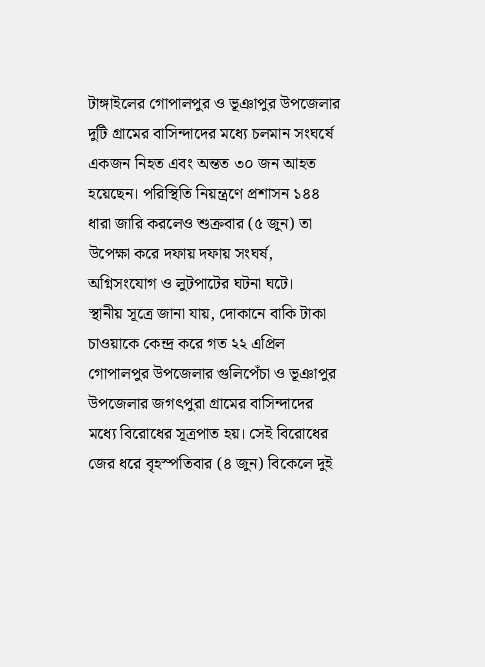টাঙ্গাইলের গোপালপুর ও ভূঞাপুর উপজেলার দুটি গ্রামের বাসিন্দাদের মধ্যে চলমান সংঘর্ষে একজন নিহত এবং অন্তত ৩০ জন আহত হয়েছেন। পরিস্থিতি নিয়ন্ত্রণে প্রশাসন ১৪৪ ধারা জারি করলেও শুক্রবার (৫ জুন) তা উপেক্ষা করে দফায় দফায় সংঘর্ষ, অগ্নিসংযোগ ও লুটপাটের ঘটনা ঘটে।
স্থানীয় সূত্রে জানা যায়, দোকানে বাকি টাকা চাওয়াকে কেন্দ্র করে গত ২২ এপ্রিল গোপালপুর উপজেলার গুলিপেঁচা ও ভূঞাপুর উপজেলার জগৎপুরা গ্রামের বাসিন্দাদের মধ্যে বিরোধের সূত্রপাত হয়। সেই বিরোধের জের ধরে বৃহস্পতিবার (৪ জুন) বিকেলে দুই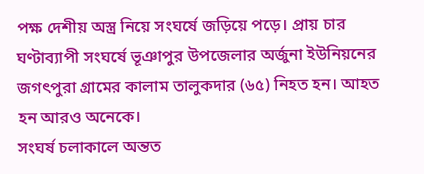পক্ষ দেশীয় অস্ত্র নিয়ে সংঘর্ষে জড়িয়ে পড়ে। প্রায় চার ঘণ্টাব্যাপী সংঘর্ষে ভূঞাপুর উপজেলার অর্জুনা ইউনিয়নের জগৎপুরা গ্রামের কালাম তালুকদার (৬৫) নিহত হন। আহত হন আরও অনেকে।
সংঘর্ষ চলাকালে অন্তত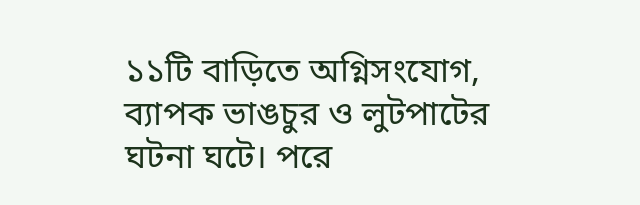১১টি বাড়িতে অগ্নিসংযোগ, ব্যাপক ভাঙচুর ও লুটপাটের ঘটনা ঘটে। পরে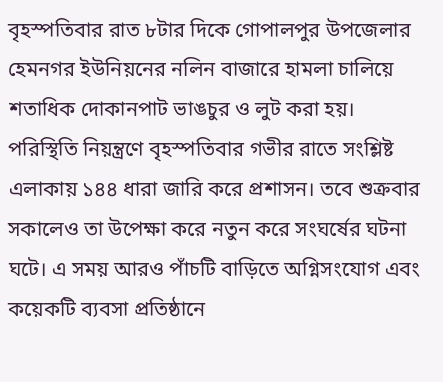বৃহস্পতিবার রাত ৮টার দিকে গোপালপুর উপজেলার হেমনগর ইউনিয়নের নলিন বাজারে হামলা চালিয়ে শতাধিক দোকানপাট ভাঙচুর ও লুট করা হয়।
পরিস্থিতি নিয়ন্ত্রণে বৃহস্পতিবার গভীর রাতে সংশ্লিষ্ট এলাকায় ১৪৪ ধারা জারি করে প্রশাসন। তবে শুক্রবার সকালেও তা উপেক্ষা করে নতুন করে সংঘর্ষের ঘটনা ঘটে। এ সময় আরও পাঁচটি বাড়িতে অগ্নিসংযোগ এবং কয়েকটি ব্যবসা প্রতিষ্ঠানে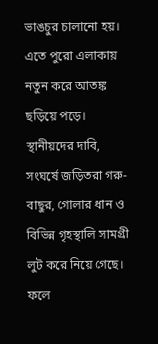ভাঙচুর চালানো হয়। এতে পুরো এলাকায় নতুন করে আতঙ্ক ছড়িয়ে পড়ে।
স্থানীয়দের দাবি, সংঘর্ষে জড়িতরা গরু-বাছুর, গোলার ধান ও বিভিন্ন গৃহস্থালি সামগ্রী লুট করে নিয়ে গেছে। ফলে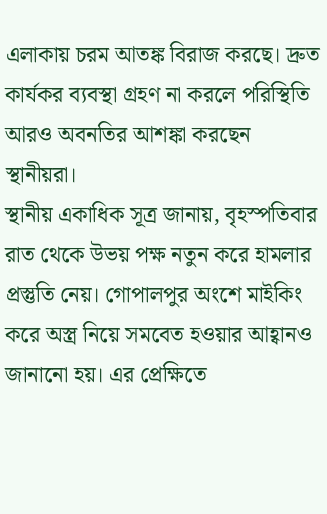এলাকায় চরম আতঙ্ক বিরাজ করছে। দ্রুত কার্যকর ব্যবস্থা গ্রহণ না করলে পরিস্থিতি আরও অবনতির আশঙ্কা করছেন স্থানীয়রা।
স্থানীয় একাধিক সূত্র জানায়, বৃহস্পতিবার রাত থেকে উভয় পক্ষ নতুন করে হামলার প্রস্তুতি নেয়। গোপালপুর অংশে মাইকিং করে অস্ত্র নিয়ে সমবেত হওয়ার আহ্বানও জানানো হয়। এর প্রেক্ষিতে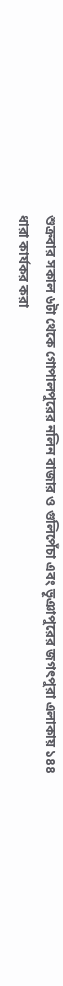শুক্রবার সকাল ৬টা থেকে গোপালপুরের নলিন বাজার ও গুলিপেঁচা এবং ভূঞাপুরের জগৎপুরা এলাকায় ১৪৪ ধারা কার্যকর করা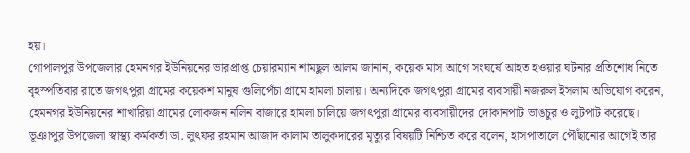হয়।
গোপালপুর উপজেলার হেমনগর ইউনিয়নের ভারপ্রাপ্ত চেয়ারম্যান শামছুল আলম জানান, কয়েক মাস আগে সংঘর্ষে আহত হওয়ার ঘটনার প্রতিশোধ নিতে বৃহস্পতিবার রাতে জগৎপুরা গ্রামের কয়েকশ মানুষ গুলিপেঁচা গ্রামে হামলা চালায়। অন্যদিকে জগৎপুরা গ্রামের ব্যবসায়ী নজরুল ইসলাম অভিযোগ করেন, হেমনগর ইউনিয়নের শাখারিয়া গ্রামের লোকজন নলিন বাজারে হামলা চালিয়ে জগৎপুরা গ্রামের ব্যবসায়ীদের দোকানপাট ভাঙচুর ও লুটপাট করেছে।
ভূঞাপুর উপজেলা স্বাস্থ্য কর্মকর্তা ডা. লুৎফর রহমান আজাদ কালাম তালুকদারের মৃত্যুর বিষয়টি নিশ্চিত করে বলেন, হাসপাতালে পৌঁছানোর আগেই তার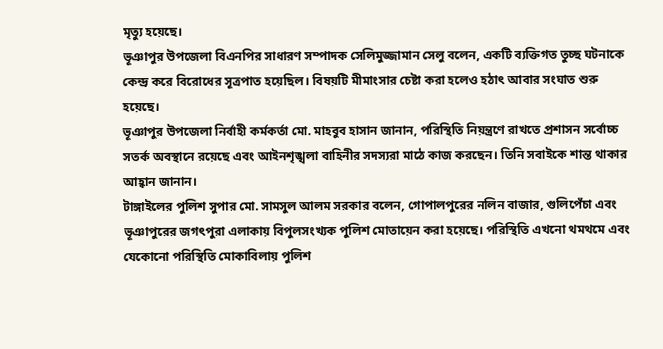মৃত্যু হয়েছে।
ভূঞাপুর উপজেলা বিএনপির সাধারণ সম্পাদক সেলিমুজ্জামান সেলু বলেন, একটি ব্যক্তিগত তুচ্ছ ঘটনাকে কেন্দ্র করে বিরোধের সূত্রপাত হয়েছিল। বিষয়টি মীমাংসার চেষ্টা করা হলেও হঠাৎ আবার সংঘাত শুরু হয়েছে।
ভূঞাপুর উপজেলা নির্বাহী কর্মকর্তা মো. মাহবুব হাসান জানান, পরিস্থিতি নিয়ন্ত্রণে রাখতে প্রশাসন সর্বোচ্চ সতর্ক অবস্থানে রয়েছে এবং আইনশৃঙ্খলা বাহিনীর সদস্যরা মাঠে কাজ করছেন। তিনি সবাইকে শান্ত থাকার আহ্বান জানান।
টাঙ্গাইলের পুলিশ সুপার মো. সামসুল আলম সরকার বলেন, গোপালপুরের নলিন বাজার, গুলিপেঁচা এবং ভূঞাপুরের জগৎপুরা এলাকায় বিপুলসংখ্যক পুলিশ মোতায়েন করা হয়েছে। পরিস্থিতি এখনো থমথমে এবং যেকোনো পরিস্থিতি মোকাবিলায় পুলিশ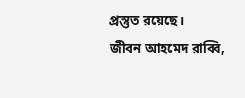প্রস্তুত রয়েছে।
জীবন আহমেদ রাব্বি,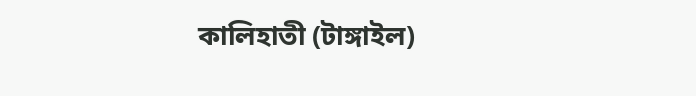কালিহাতী (টাঙ্গাইল)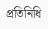প্রতিনিধি